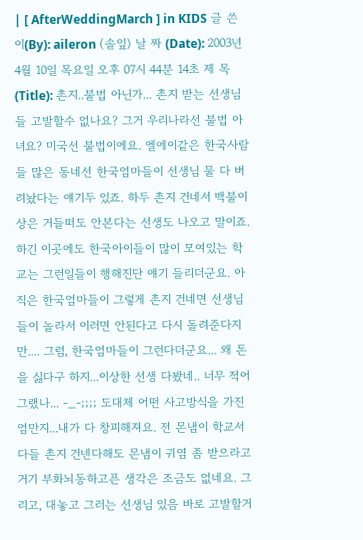| [ AfterWeddingMarch ] in KIDS 글 쓴 이(By): aileron (솔잎) 날 짜 (Date): 2003년 4월 10일 목요일 오후 07시 44분 14초 제 목(Title): 촌지..불법 아닌가... 촌지 받는 선생님들 고발할수 없나요? 그거 우리나라선 불법 아녀요? 미국선 불법이에요. 엘에이같은 한국사람들 많은 동네선 한국엄마들이 선생님 물 다 버려놨다는 얘기두 있죠. 하두 촌지 건네서 백불이상은 거들떠도 안본다는 선생도 나오고 말이죠. 하긴 이곳에도 한국아이들이 많이 모여있는 학교는 그런일들이 행해진단 얘기 들리더군요. 아직은 한국엄마들이 그렇게 촌지 건네면 선생님들이 놀라서 이러면 안된다고 다시 돌려준다지만.... 그럼, 한국엄마들이 그런다더군요... 왜 돈을 싫다구 하지...이상한 선생 다봤네.. 너무 적어 그랬나... -_-;;;; 도대체 어떤 사고방식을 가진 엄만지...내가 다 창피해져요. 전 몬냄이 학교서 다들 촌지 건넨다해도 몬냄이 귀염 좀 받으라고 거기 부화뇌동하고픈 생각은 조금도 없네요. 그리고, 대놓고 그러는 선생님 있음 바로 고발할거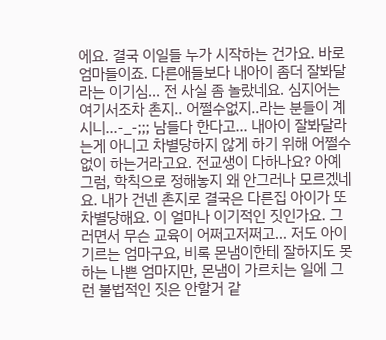에요. 결국 이일들 누가 시작하는 건가요. 바로 엄마들이죠. 다른애들보다 내아이 좀더 잘봐달라는 이기심... 전 사실 좀 놀랐네요. 심지어는 여기서조차 촌지.. 어쩔수없지..라는 분들이 계시니...-_-;;; 남들다 한다고... 내아이 잘봐달라는게 아니고 차별당하지 않게 하기 위해 어쩔수 없이 하는거라고요. 전교생이 다하나요? 아예 그럼, 학칙으로 정해놓지 왜 안그러나 모르겠네요. 내가 건넨 촌지로 결국은 다른집 아이가 또 차별당해요. 이 얼마나 이기적인 짓인가요. 그러면서 무슨 교육이 어쩌고저쩌고... 저도 아이 기르는 엄마구요, 비록 몬냄이한테 잘하지도 못하는 나쁜 엄마지만, 몬냄이 가르치는 일에 그런 불법적인 짓은 안할거 같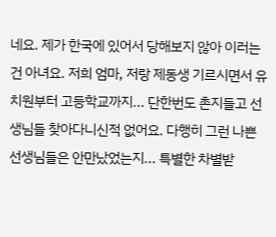네요. 제가 한국에 있어서 당해보지 않아 이러는건 아녀요. 저희 엄마, 저랑 제동생 기르시면서 유치원부터 고등학교까지... 단한번도 촌지들고 선생님들 찾아다니신적 없어요. 다행히 그런 나쁜 선생님들은 안만났었는지... 특별한 차별받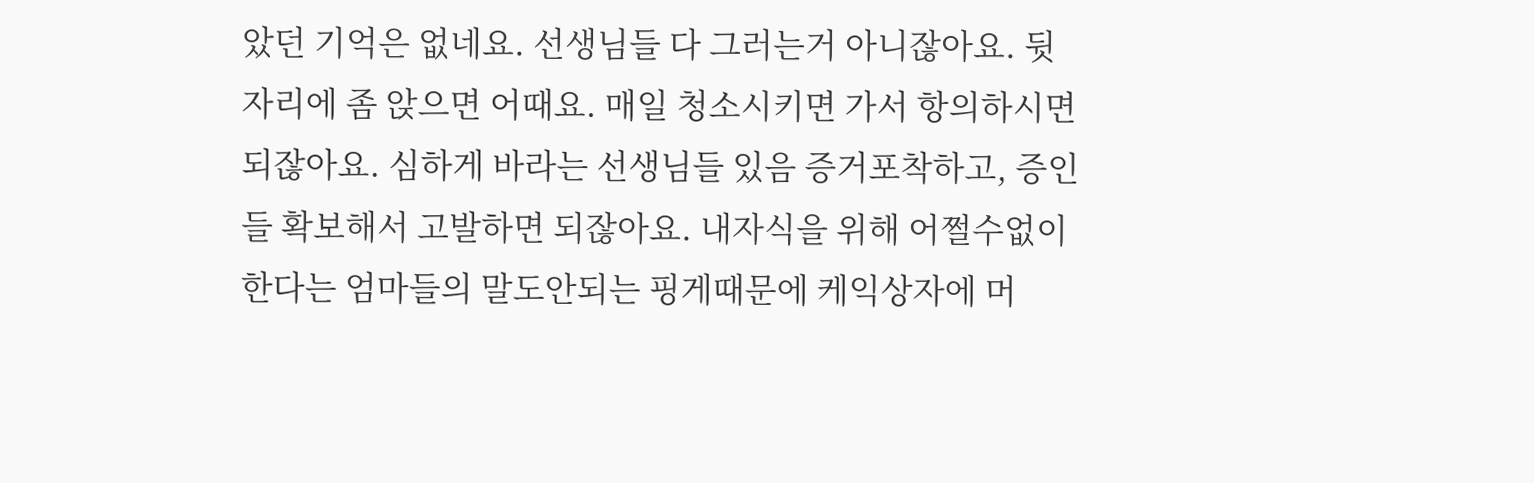았던 기억은 없네요. 선생님들 다 그러는거 아니잖아요. 뒷자리에 좀 앉으면 어때요. 매일 청소시키면 가서 항의하시면 되잖아요. 심하게 바라는 선생님들 있음 증거포착하고, 증인들 확보해서 고발하면 되잖아요. 내자식을 위해 어쩔수없이 한다는 엄마들의 말도안되는 핑게때문에 케익상자에 머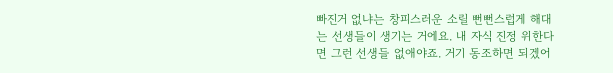빠진거 없냐는 창피스러운 소릴 뻔뻔스럽게 해대는 선생들이 생기는 거에요. 내 자식 진정 위한다면 그런 선생들 없애야죠. 거기 동조하면 되겠어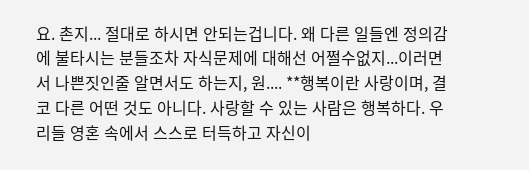요. 촌지... 절대로 하시면 안되는겁니다. 왜 다른 일들엔 정의감에 불타시는 분들조차 자식문제에 대해선 어쩔수없지...이러면서 나쁜짓인줄 알면서도 하는지, 원.... **행복이란 사랑이며, 결코 다른 어떤 것도 아니다. 사랑할 수 있는 사람은 행복하다. 우리들 영혼 속에서 스스로 터득하고 자신이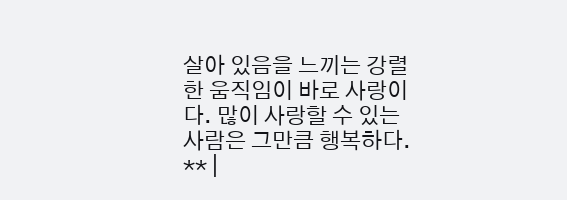살아 있음을 느끼는 강렬한 움직임이 바로 사랑이다. 많이 사랑할 수 있는 사람은 그만큼 행복하다. ** |